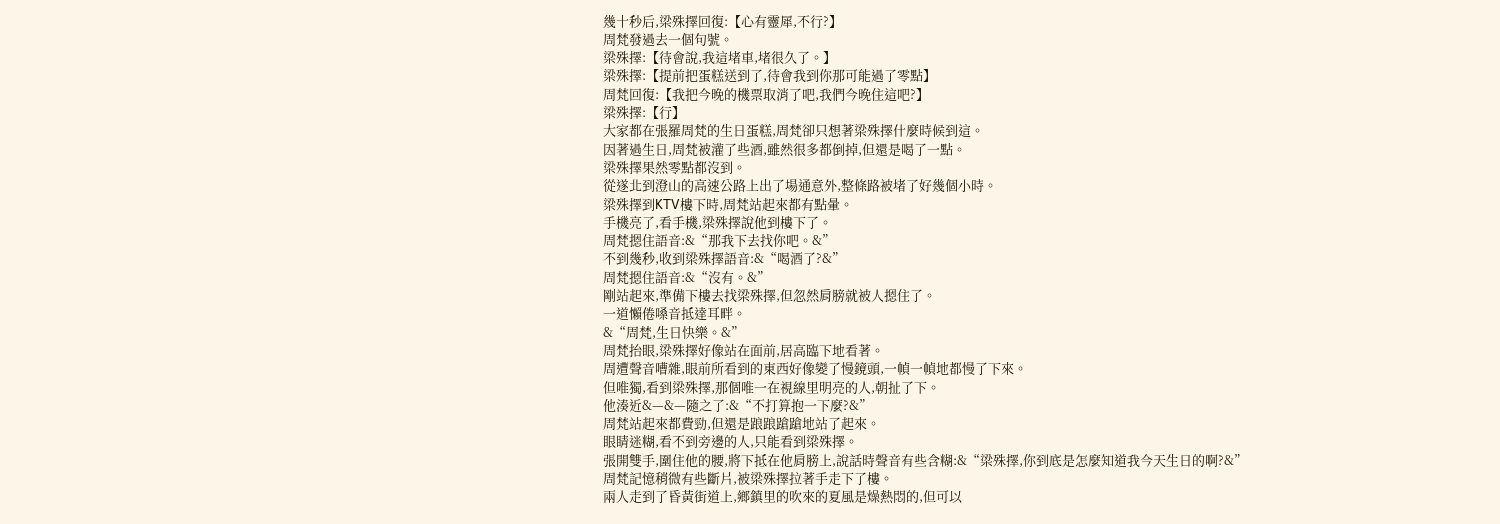幾十秒后,梁殊擇回復:【心有靈犀,不行?】
周梵發過去一個句號。
梁殊擇:【待會說,我這堵車,堵很久了。】
梁殊擇:【提前把蛋糕送到了,待會我到你那可能過了零點】
周梵回復:【我把今晚的機票取消了吧,我們今晚住這吧?】
梁殊擇:【行】
大家都在張羅周梵的生日蛋糕,周梵卻只想著梁殊擇什麼時候到這。
因著過生日,周梵被灌了些酒,雖然很多都倒掉,但還是喝了一點。
梁殊擇果然零點都沒到。
從遂北到澄山的高速公路上出了場通意外,整條路被堵了好幾個小時。
梁殊擇到KTV樓下時,周梵站起來都有點暈。
手機亮了,看手機,梁殊擇說他到樓下了。
周梵摁住語音:&“那我下去找你吧。&”
不到幾秒,收到梁殊擇語音:&“喝酒了?&”
周梵摁住語音:&“沒有。&”
剛站起來,準備下樓去找梁殊擇,但忽然肩膀就被人摁住了。
一道懶倦嗓音抵達耳畔。
&“周梵,生日快樂。&”
周梵抬眼,梁殊擇好像站在面前,居高臨下地看著。
周遭聲音嘈雜,眼前所看到的東西好像變了慢鏡頭,一幀一幀地都慢了下來。
但唯獨,看到梁殊擇,那個唯一在視線里明亮的人,朝扯了下。
他湊近&—&—隨之了:&“不打算抱一下麼?&”
周梵站起來都費勁,但還是踉踉蹌蹌地站了起來。
眼睛迷糊,看不到旁邊的人,只能看到梁殊擇。
張開雙手,圍住他的腰,將下抵在他肩膀上,說話時聲音有些含糊:&“梁殊擇,你到底是怎麼知道我今天生日的啊?&”
周梵記憶稍微有些斷片,被梁殊擇拉著手走下了樓。
兩人走到了昏黃街道上,鄉鎮里的吹來的夏風是燥熱悶的,但可以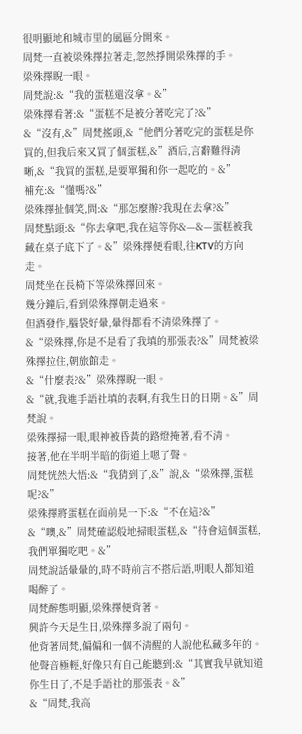很明顯地和城市里的風區分開來。
周梵一直被梁殊擇拉著走,忽然掙開梁殊擇的手。
梁殊擇睨一眼。
周梵說:&“我的蛋糕還沒拿。&”
梁殊擇看著:&“蛋糕不是被分著吃完了?&”
&“沒有,&”周梵搖頭,&“他們分著吃完的蛋糕是你買的,但我后來又買了個蛋糕,&”酒后,言辭難得清晰,&“我買的蛋糕,是要單獨和你一起吃的。&”
補充:&“懂嗎?&”
梁殊擇扯個笑,問:&“那怎麼辦?我現在去拿?&”
周梵點頭:&“你去拿吧,我在這等你&—&—蛋糕被我藏在桌子底下了。&”梁殊擇便看眼,往KTV的方向走。
周梵坐在長椅下等梁殊擇回來。
幾分鐘后,看到梁殊擇朝走過來。
但酒發作,腦袋好暈,暈得都看不清梁殊擇了。
&“梁殊擇,你是不是看了我填的那張表?&”周梵被梁殊擇拉住,朝旅館走。
&“什麼表?&”梁殊擇睨一眼。
&“就,我進手語社填的表啊,有我生日的日期。&”周梵說。
梁殊擇掃一眼,眼神被昏黃的路燈掩著,看不清。
接著,他在半明半暗的街道上嗯了聲。
周梵恍然大悟:&“我猜到了,&”說,&“梁殊擇,蛋糕呢?&”
梁殊擇將蛋糕在面前晃一下:&“不在這?&”
&“噢,&”周梵確認般地掃眼蛋糕,&“待會這個蛋糕,我們單獨吃吧。&”
周梵說話暈暈的,時不時前言不搭后語,明眼人都知道喝醉了。
周梵醉態明顯,梁殊擇便背著。
興許今天是生日,梁殊擇多說了兩句。
他背著周梵,偏偏和一個不清醒的人說他私藏多年的。
他聲音極輕,好像只有自己能聽到:&“其實我早就知道你生日了,不是手語社的那張表。&”
&“周梵,我高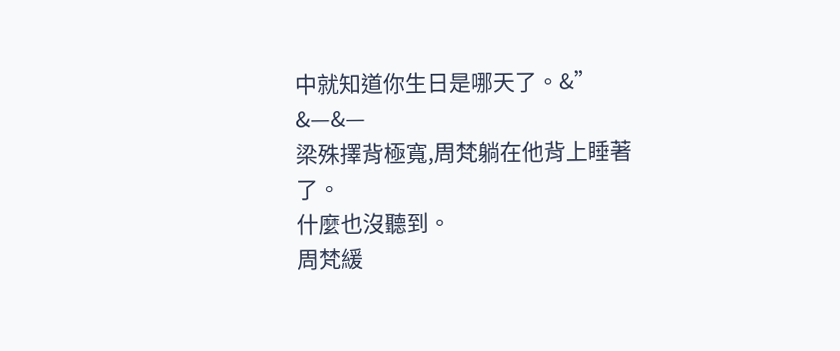中就知道你生日是哪天了。&”
&—&—
梁殊擇背極寬,周梵躺在他背上睡著了。
什麼也沒聽到。
周梵緩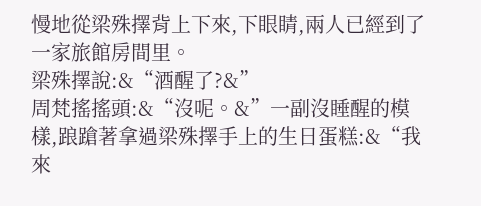慢地從梁殊擇背上下來,下眼睛,兩人已經到了一家旅館房間里。
梁殊擇說:&“酒醒了?&”
周梵搖搖頭:&“沒呢。&”一副沒睡醒的模樣,踉蹌著拿過梁殊擇手上的生日蛋糕:&“我來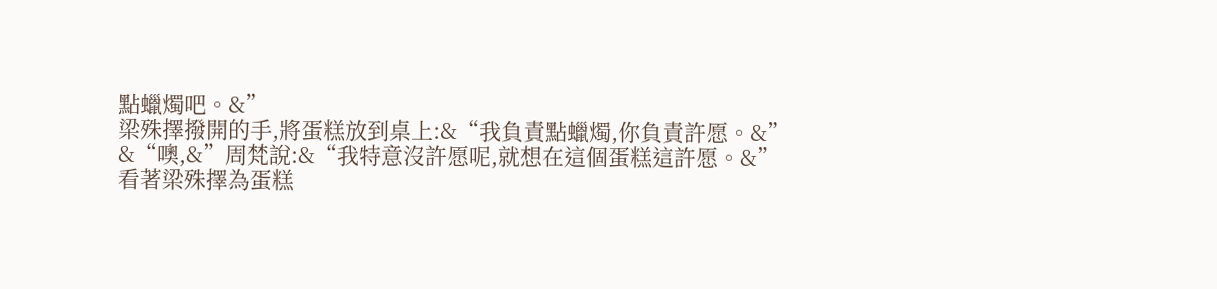點蠟燭吧。&”
梁殊擇撥開的手,將蛋糕放到桌上:&“我負責點蠟燭,你負責許愿。&”
&“噢,&”周梵說:&“我特意沒許愿呢,就想在這個蛋糕這許愿。&”
看著梁殊擇為蛋糕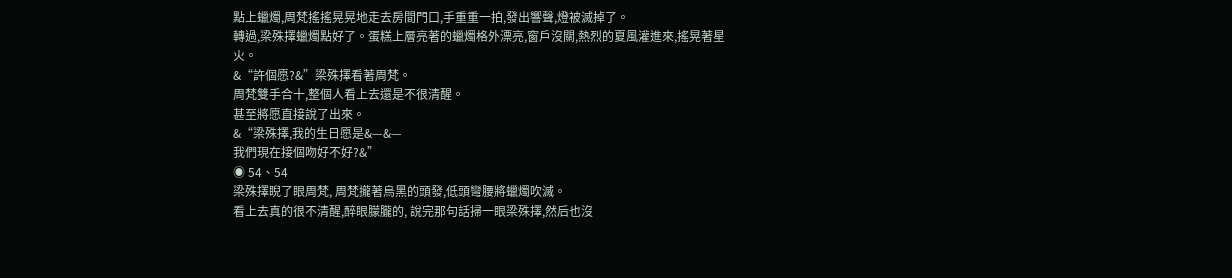點上蠟燭,周梵搖搖晃晃地走去房間門口,手重重一拍,發出響聲,燈被滅掉了。
轉過,梁殊擇蠟燭點好了。蛋糕上層亮著的蠟燭格外漂亮,窗戶沒關,熱烈的夏風灌進來,搖晃著星火。
&“許個愿?&”梁殊擇看著周梵。
周梵雙手合十,整個人看上去還是不很清醒。
甚至將愿直接說了出來。
&“梁殊擇,我的生日愿是&—&—
我們現在接個吻好不好?&”
◉ 54、54
梁殊擇睨了眼周梵, 周梵攏著烏黑的頭發,低頭彎腰將蠟燭吹滅。
看上去真的很不清醒,醉眼朦朧的, 說完那句話掃一眼梁殊擇,然后也沒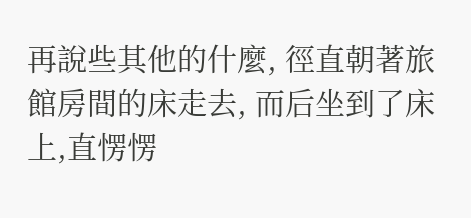再說些其他的什麼, 徑直朝著旅館房間的床走去, 而后坐到了床上,直愣愣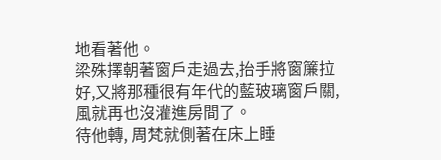地看著他。
梁殊擇朝著窗戶走過去,抬手將窗簾拉好,又將那種很有年代的藍玻璃窗戶關, 風就再也沒灌進房間了。
待他轉, 周梵就側著在床上睡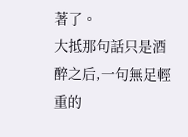著了。
大抵那句話只是酒醉之后,一句無足輕重的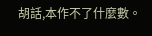胡話,本作不了什麼數。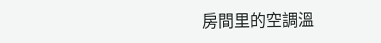房間里的空調溫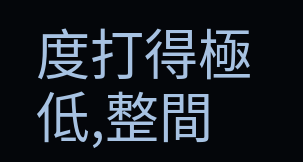度打得極低,整間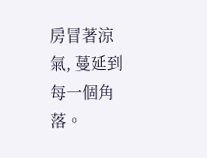房冒著涼氣, 蔓延到每一個角落。